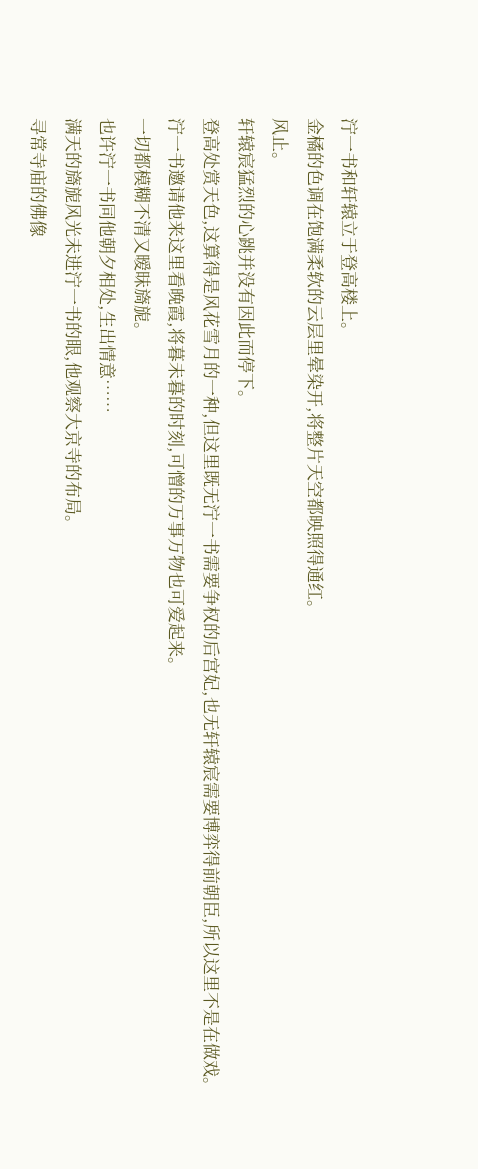泞一书和轩辕立于登高楼上。
金橘的色调在饱满柔软的云层里晕染开,将整片天空都映照得通红。
风止。
轩辕宸猛烈的心跳并没有因此而停下。
登高处赏天色,这算得是风花雪月的一种,但这里既无泞一书需要争权的后宫妃,也无轩辕宸需要博弈得前朝臣,所以这里不是在做戏。
泞一书邀请他来这里看晚霞,将暮未暮的时刻,可憎的万事万物也可爱起来。
一切都模糊不清又暧昧旖旎。
也许泞一书同他朝夕相处,生出情意……
满天的旖旎风光未进泞一书的眼,他观察大京寺的布局。
寻常寺庙的佛像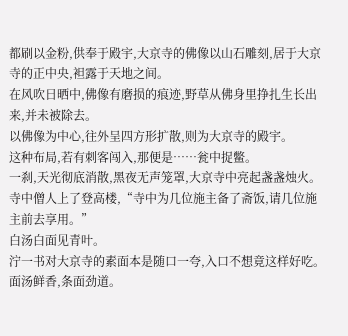都刷以金粉,供奉于殿宇,大京寺的佛像以山石雕刻,居于大京寺的正中央,袒露于天地之间。
在风吹日晒中,佛像有磨损的痕迹,野草从佛身里挣扎生长出来,并未被除去。
以佛像为中心,往外呈四方形扩散,则为大京寺的殿宇。
这种布局,若有刺客闯入,那便是……瓮中捉鳖。
一刹,天光彻底消散,黑夜无声笼罩,大京寺中亮起盏盏烛火。
寺中僧人上了登高楼,“寺中为几位施主备了斋饭,请几位施主前去享用。”
白汤白面见青叶。
泞一书对大京寺的素面本是随口一夸,入口不想竟这样好吃。
面汤鲜香,条面劲道。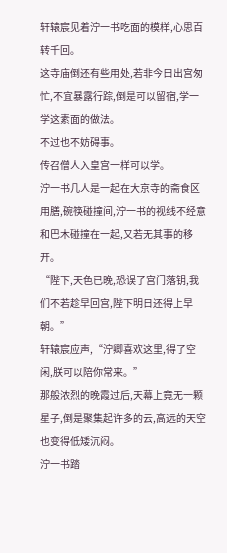轩辕宸见着泞一书吃面的模样,心思百转千回。
这寺庙倒还有些用处,若非今日出宫匆忙,不宜暴露行踪,倒是可以留宿,学一学这素面的做法。
不过也不妨碍事。
传召僧人入皇宫一样可以学。
泞一书几人是一起在大京寺的斋食区用膳,碗筷碰撞间,泞一书的视线不经意和巴木碰撞在一起,又若无其事的移开。
“陛下,天色已晚,恐误了宫门落钥,我们不若趁早回宫,陛下明日还得上早朝。”
轩辕宸应声,“泞卿喜欢这里,得了空闲,朕可以陪你常来。”
那般浓烈的晚霞过后,天幕上竟无一颗星子,倒是聚集起许多的云,高远的天空也变得低矮沉闷。
泞一书踏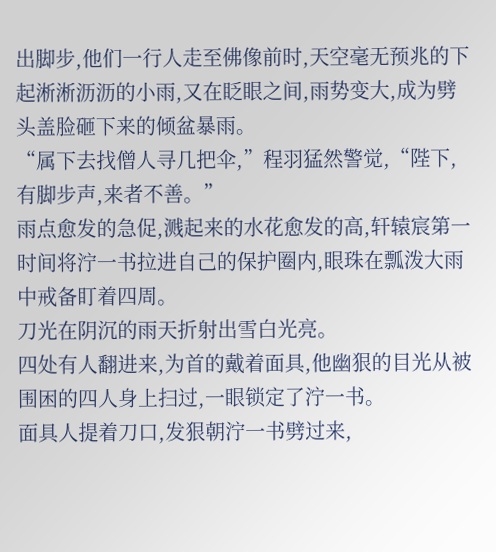出脚步,他们一行人走至佛像前时,天空毫无预兆的下起淅淅沥沥的小雨,又在眨眼之间,雨势变大,成为劈头盖脸砸下来的倾盆暴雨。
“属下去找僧人寻几把伞,”程羽猛然警觉,“陛下,有脚步声,来者不善。”
雨点愈发的急促,溅起来的水花愈发的高,轩辕宸第一时间将泞一书拉进自己的保护圈内,眼珠在瓢泼大雨中戒备盯着四周。
刀光在阴沉的雨天折射出雪白光亮。
四处有人翻进来,为首的戴着面具,他幽狠的目光从被围困的四人身上扫过,一眼锁定了泞一书。
面具人提着刀口,发狠朝泞一书劈过来,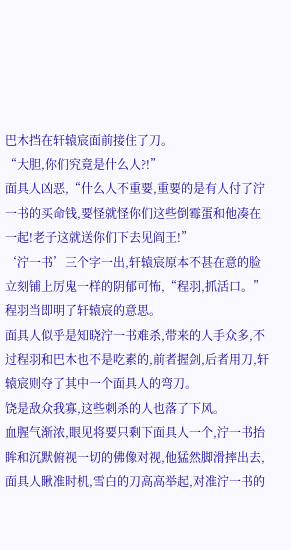巴木挡在轩辕宸面前接住了刀。
“大胆,你们究竟是什么人?!”
面具人凶恶,“什么人不重要,重要的是有人付了泞一书的买命钱,要怪就怪你们这些倒霉蛋和他凑在一起!老子这就送你们下去见阎王!”
‘泞一书’三个字一出,轩辕宸原本不甚在意的脸立刻铺上厉鬼一样的阴郁可怖,“程羽,抓活口。”
程羽当即明了轩辕宸的意思。
面具人似乎是知晓泞一书难杀,带来的人手众多,不过程羽和巴木也不是吃素的,前者握剑,后者用刀,轩辕宸则夺了其中一个面具人的弯刀。
饶是敌众我寡,这些刺杀的人也落了下风。
血腥气渐浓,眼见将要只剩下面具人一个,泞一书抬眸和沉默俯视一切的佛像对视,他猛然脚滑摔出去,面具人瞅准时机,雪白的刀高高举起,对准泞一书的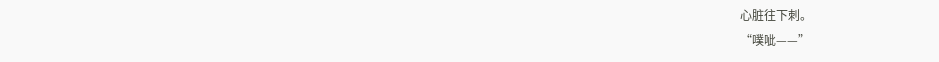心脏往下刺。
“噗呲——”